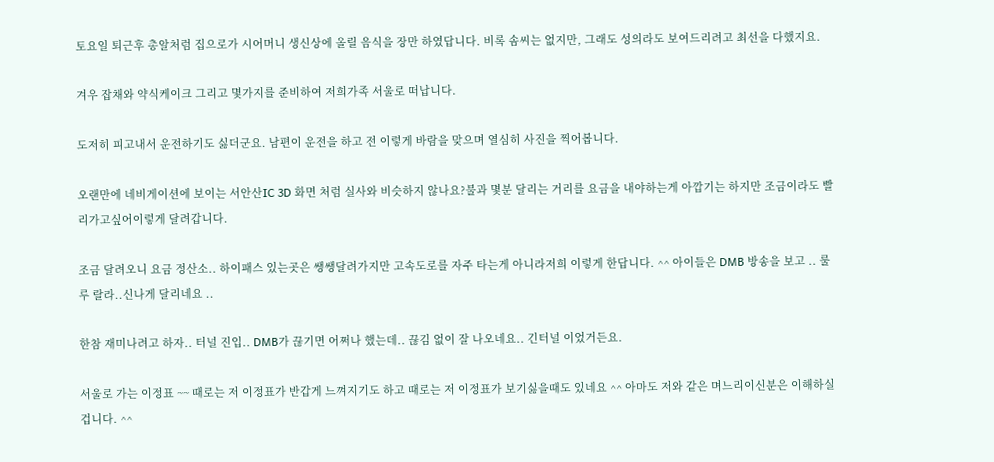토요일 퇴근후 총알처럼 집으로가 시어머니 생신상에 올릴 음식을 장만 하였답니다. 비록 솜씨는 없지만, 그래도 성의라도 보여드리려고 최선을 다했지요.

겨우 잡채와 약식케이크 그리고 몇가지를 준비하여 저희가족 서울로 떠납니다.

도저히 피고내서 운전하기도 싫더군요. 남편이 운전을 하고 전 이렇게 바람을 맞으며 열심히 사진을 찍어봅니다.

오랜만에 네비게이션에 보이는 서안산IC 3D 화면 처럼 실사와 비슷하지 않나요?불과 몇분 달리는 거리를 요금을 내야하는게 아깝기는 하지만 조금이라도 빨리가고싶어이렇게 달려갑니다.

조금 달려오니 요금 정산소.. 하이패스 있는곳은 쌩쌩달려가지만 고속도로를 자주 타는게 아니라저희 이렇게 한답니다. ^^ 아이들은 DMB 방송을 보고 .. 룰루 랄라..신나게 달리네요 ..

한참 재미나려고 하자.. 터널 진입.. DMB가 끊기면 어쩌나 했는데.. 끊김 없이 잘 나오네요.. 긴터널 이었거든요.

서울로 가는 이정표 ~~ 때로는 저 이정표가 반갑게 느껴지기도 하고 때로는 저 이정표가 보기싫을때도 있네요 ^^ 아마도 저와 같은 며느리이신분은 이해하실겁니다. ^^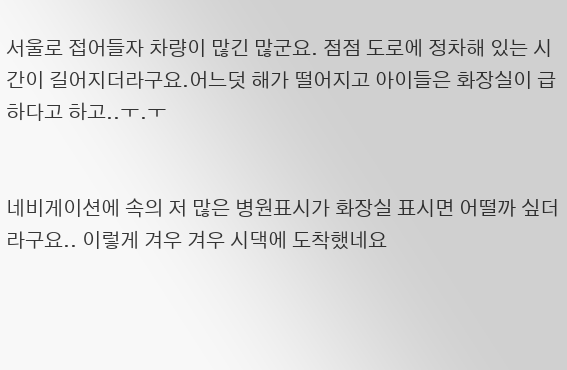서울로 접어들자 차량이 많긴 많군요. 점점 도로에 정차해 있는 시간이 길어지더라구요.어느덧 해가 떨어지고 아이들은 화장실이 급하다고 하고..ㅜ.ㅜ


네비게이션에 속의 저 많은 병원표시가 화장실 표시면 어떨까 싶더라구요.. 이렇게 겨우 겨우 시댁에 도착했네요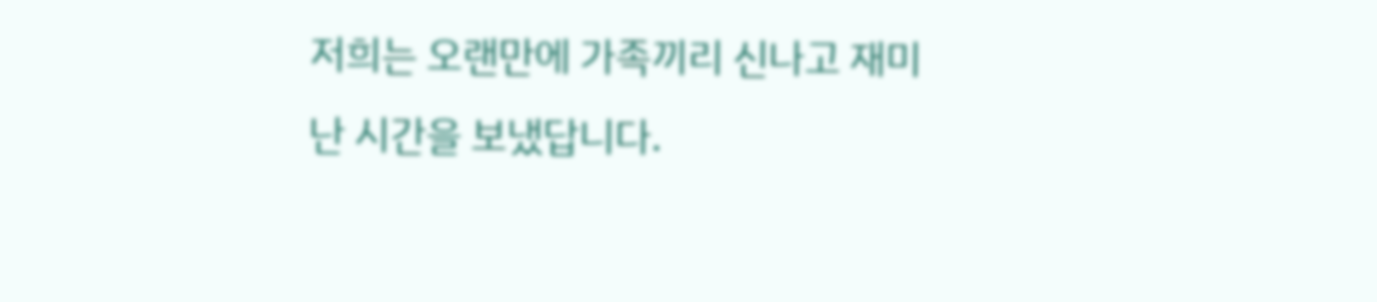저희는 오랜만에 가족끼리 신나고 재미난 시간을 보냈답니다.